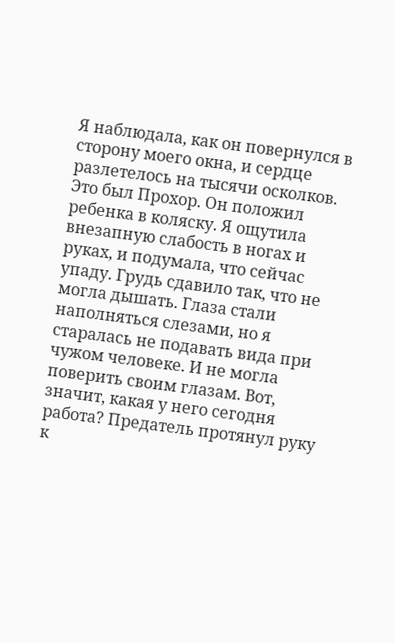Я наблюдала, как он повернулся в сторону моего окна, и сердце разлетелось на тысячи осколков. Это был Прохор. Он положил ребенка в коляску. Я ощутила внезапную слабость в ногах и руках, и подумала, что сейчас упаду. Грудь сдавило так, что не могла дышать. Глаза стали наполняться слезами, но я старалась не подавать вида при чужом человеке. И не могла поверить своим глазам. Вот, значит, какая у него сегодня работа? Предатель протянул руку к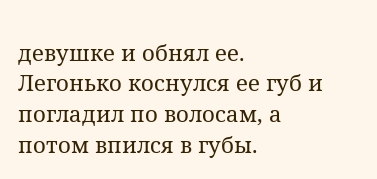девушке и обнял ее. Легонько коснулся ее губ и погладил по волосам, а потом впился в губы.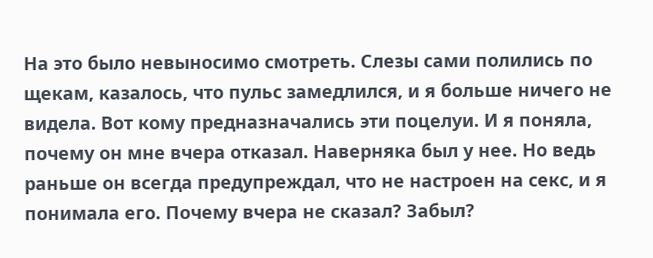На это было невыносимо смотреть. Слезы сами полились по щекам, казалось, что пульс замедлился, и я больше ничего не видела. Вот кому предназначались эти поцелуи. И я поняла, почему он мне вчера отказал. Наверняка был у нее. Но ведь раньше он всегда предупреждал, что не настроен на секс, и я понимала его. Почему вчера не сказал? Забыл?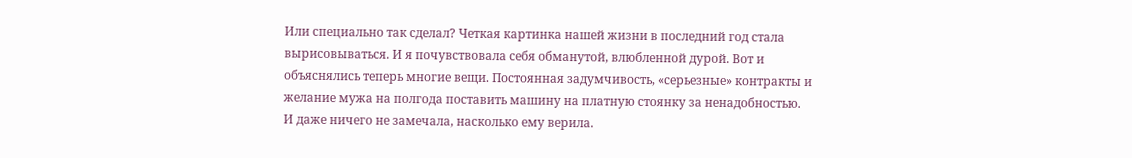Или специально так сделал? Четкая картинка нашей жизни в последний год стала вырисовываться. И я почувствовала себя обманутой, влюбленной дурой. Вот и объяснялись теперь многие вещи. Постоянная задумчивость, «серьезные» контракты и желание мужа на полгода поставить машину на платную стоянку за ненадобностью. И даже ничего не замечала, насколько ему верила.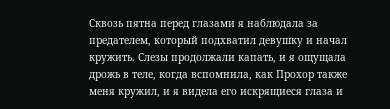Сквозь пятна перед глазами я наблюдала за предателем, который подхватил девушку и начал кружить. Слезы продолжали капать, и я ощущала дрожь в теле, когда вспомнила, как Прохор также меня кружил, и я видела его искрящиеся глаза и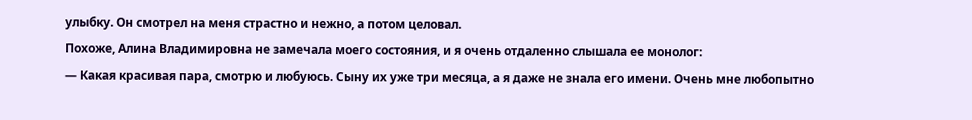улыбку. Он смотрел на меня страстно и нежно, а потом целовал.
Похоже, Алина Владимировна не замечала моего состояния, и я очень отдаленно слышала ее монолог:
— Какая красивая пара, смотрю и любуюсь. Сыну их уже три месяца, а я даже не знала его имени. Очень мне любопытно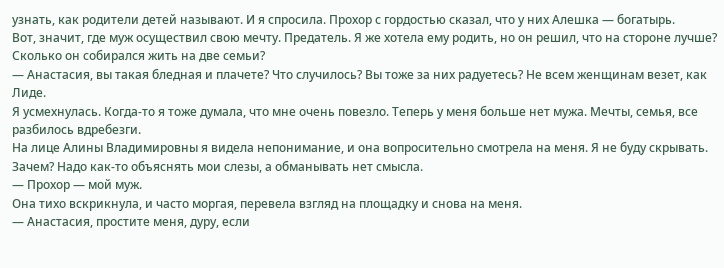узнать, как родители детей называют. И я спросила. Прохор с гордостью сказал, что у них Алешка — богатырь.
Вот, значит, где муж осуществил свою мечту. Предатель. Я же хотела ему родить, но он решил, что на стороне лучше? Сколько он собирался жить на две семьи?
— Анастасия, вы такая бледная и плачете? Что случилось? Вы тоже за них радуетесь? Не всем женщинам везет, как Лиде.
Я усмехнулась. Когда-то я тоже думала, что мне очень повезло. Теперь у меня больше нет мужа. Мечты, семья, все разбилось вдребезги.
На лице Алины Владимировны я видела непонимание, и она вопросительно смотрела на меня. Я не буду скрывать. Зачем? Надо как-то объяснять мои слезы, а обманывать нет смысла.
— Прохор — мой муж.
Она тихо вскрикнула, и часто моргая, перевела взгляд на площадку и снова на меня.
— Анастасия, простите меня, дуру, если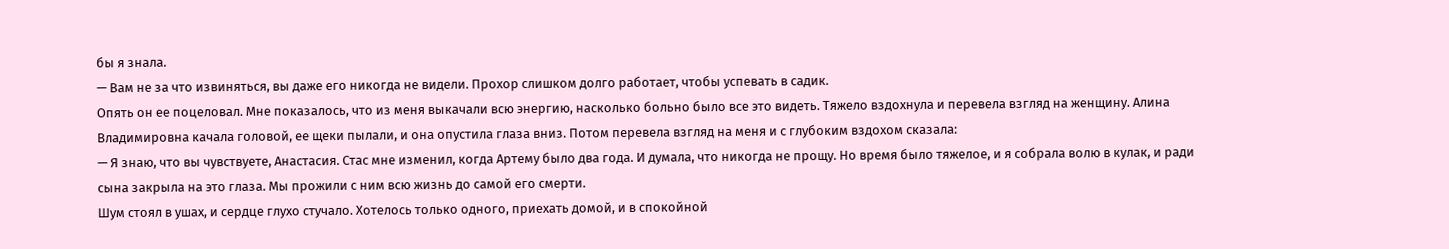бы я знала.
— Вам не за что извиняться, вы даже его никогда не видели. Прохор слишком долго работает, чтобы успевать в садик.
Опять он ее поцеловал. Мне показалось, что из меня выкачали всю энергию, насколько больно было все это видеть. Тяжело вздохнула и перевела взгляд на женщину. Алина Владимировна качала головой, ее щеки пылали, и она опустила глаза вниз. Потом перевела взгляд на меня и с глубоким вздохом сказала:
— Я знаю, что вы чувствуете, Анастасия. Стас мне изменил, когда Артему было два года. И думала, что никогда не прощу. Но время было тяжелое, и я собрала волю в кулак, и ради сына закрыла на это глаза. Мы прожили с ним всю жизнь до самой его смерти.
Шум стоял в ушах, и сердце глухо стучало. Хотелось только одного, приехать домой, и в спокойной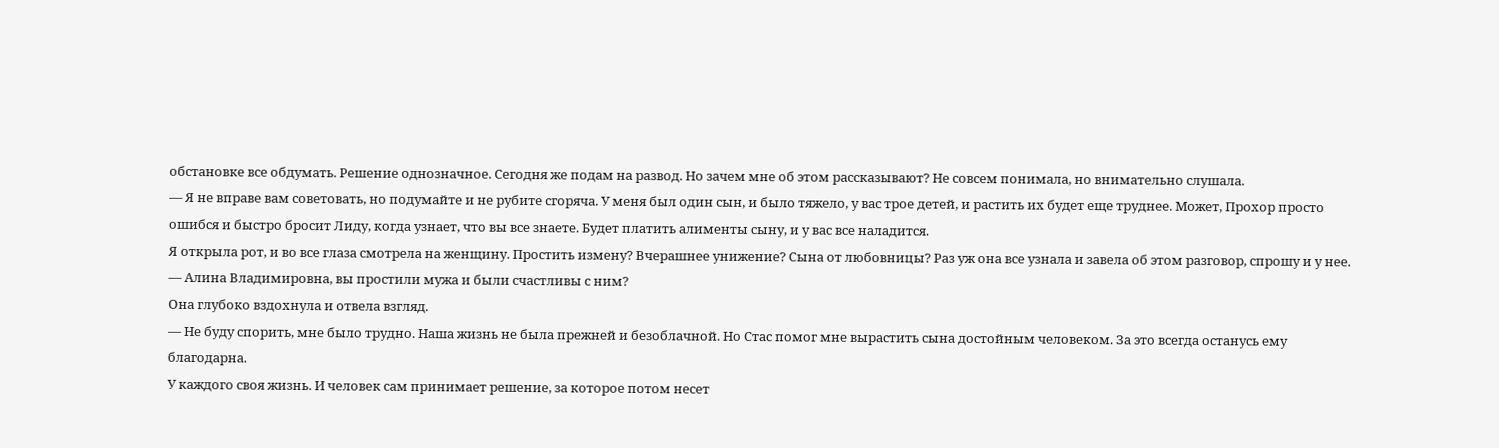обстановке все обдумать. Решение однозначное. Сегодня же подам на развод. Но зачем мне об этом рассказывают? Не совсем понимала, но внимательно слушала.
— Я не вправе вам советовать, но подумайте и не рубите сгоряча. У меня был один сын, и было тяжело, у вас трое детей, и растить их будет еще труднее. Может, Прохор просто ошибся и быстро бросит Лиду, когда узнает, что вы все знаете. Будет платить алименты сыну, и у вас все наладится.
Я открыла рот, и во все глаза смотрела на женщину. Простить измену? Вчерашнее унижение? Сына от любовницы? Раз уж она все узнала и завела об этом разговор, спрошу и у нее.
— Алина Владимировна, вы простили мужа и были счастливы с ним?
Она глубоко вздохнула и отвела взгляд.
— Не буду спорить, мне было трудно. Наша жизнь не была прежней и безоблачной. Но Стас помог мне вырастить сына достойным человеком. За это всегда останусь ему благодарна.
У каждого своя жизнь. И человек сам принимает решение, за которое потом несет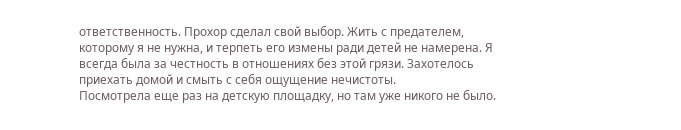ответственность. Прохор сделал свой выбор. Жить с предателем, которому я не нужна, и терпеть его измены ради детей не намерена. Я всегда была за честность в отношениях без этой грязи. Захотелось приехать домой и смыть с себя ощущение нечистоты.
Посмотрела еще раз на детскую площадку, но там уже никого не было.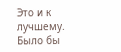Это и к лучшему. Было бы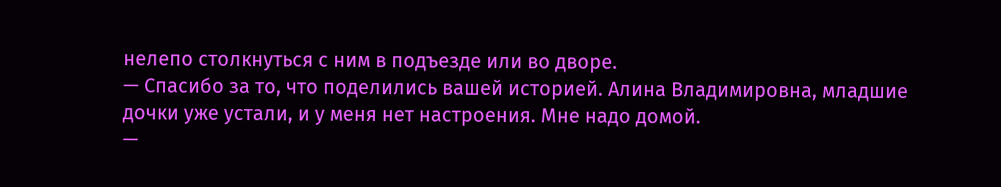нелепо столкнуться с ним в подъезде или во дворе.
— Спасибо за то, что поделились вашей историей. Алина Владимировна, младшие дочки уже устали, и у меня нет настроения. Мне надо домой.
—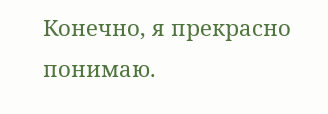Конечно, я прекрасно понимаю.